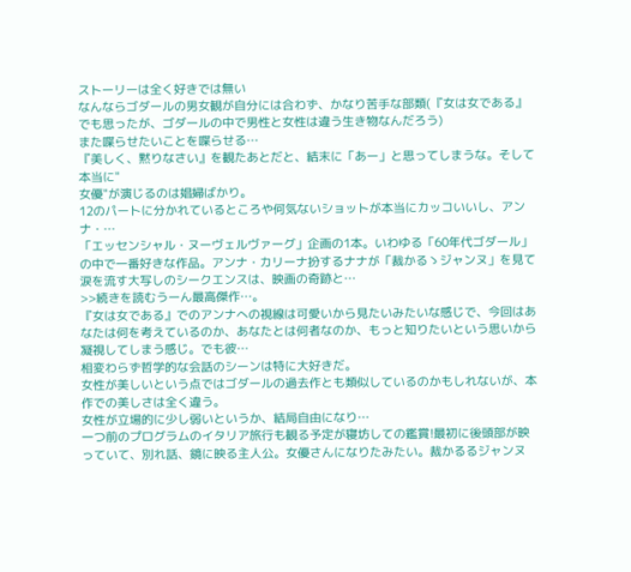ストーリーは全く好きでは無い
なんならゴダールの男女観が自分には合わず、かなり苦手な部類(『女は女である』でも思ったが、ゴダールの中で男性と女性は違う生き物なんだろう)
また喋らせたいことを喋らせる…
『美しく、黙りなさい』を観たあとだと、結末に「あー」と思ってしまうな。そして本当に"
女優"が演じるのは娼婦ばかり。
12のパートに分かれているところや何気ないショットが本当にカッコいいし、アンナ・…
「エッセンシャル・ヌーヴェルヴァーグ」企画の1本。いわゆる「60年代ゴダール」の中で一番好きな作品。アンナ・カリーナ扮するナナが「裁かるゝジャンヌ」を見て涙を流す大写しのシークエンスは、映画の奇跡と…
>>続きを読むうーん最高傑作…。
『女は女である』でのアンナへの視線は可愛いから見たいみたいな感じで、今回はあなたは何を考えているのか、あなたとは何者なのか、もっと知りたいという思いから凝視してしまう感じ。でも彼…
相変わらず哲学的な会話のシーンは特に大好きだ。
女性が美しいという点ではゴダールの過去作とも類似しているのかもしれないが、本作での美しさは全く違う。
女性が立場的に少し弱いというか、結局自由になり…
一つ前のプログラムのイタリア旅行も観る予定が寝坊しての鑑賞!最初に後頭部が映っていて、別れ話、鏡に映る主人公。女優さんになりたみたい。裁かるるジャンヌ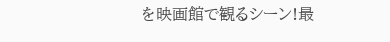を映画館で観るシーン!最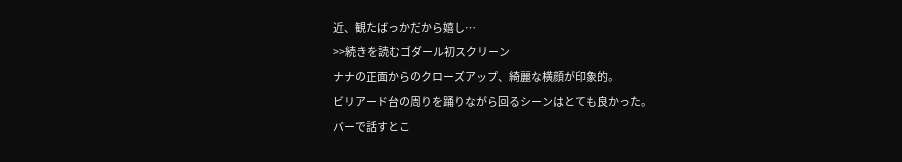近、観たばっかだから嬉し…
>>続きを読むゴダール初スクリーン
ナナの正面からのクローズアップ、綺麗な横顔が印象的。
ビリアード台の周りを踊りながら回るシーンはとても良かった。
バーで話すとこ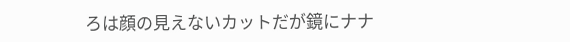ろは顔の見えないカットだが鏡にナナ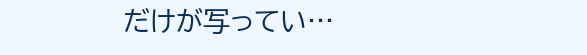だけが写ってい…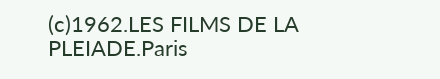(c)1962.LES FILMS DE LA PLEIADE.Paris